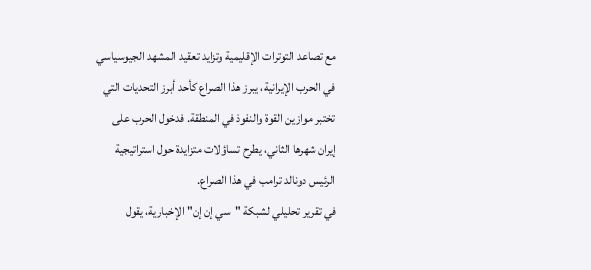مع تصاعد التوترات الإقليمية وتزايد تعقيد المشهد الجيوسياسي في الحرب الإيرانية، يبرز هذا الصراع كأحد أبرز التحديات التي تختبر موازين القوة والنفوذ في المنطقة. فدخول الحرب على إيران شهرها الثاني، يطرح تساؤلات متزايدة حول استراتيجية الرئيس دونالد ترامب في هذا الصراع.
في تقرير تحليلي لشبكة "سي إن إن" الإخبارية، يقول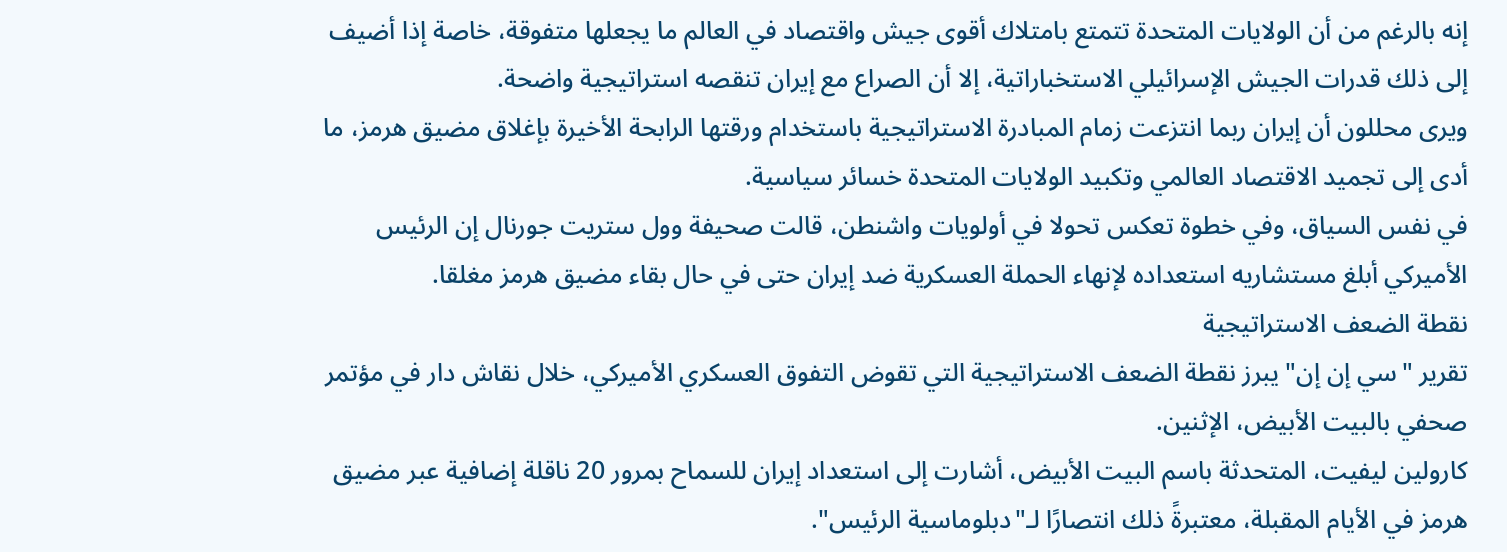إنه بالرغم من أن الولايات المتحدة تتمتع بامتلاك أقوى جيش واقتصاد في العالم ما يجعلها متفوقة، خاصة إذا أضيف إلى ذلك قدرات الجيش الإسرائيلي الاستخباراتية، إلا أن الصراع مع إيران تنقصه استراتيجية واضحة.
ويرى محللون أن إيران ربما انتزعت زمام المبادرة الاستراتيجية باستخدام ورقتها الرابحة الأخيرة بإغلاق مضيق هرمز، ما أدى إلى تجميد الاقتصاد العالمي وتكبيد الولايات المتحدة خسائر سياسية.
في نفس السياق، وفي خطوة تعكس تحولا في أولويات واشنطن، قالت صحيفة وول ستريت جورنال إن الرئيس الأميركي أبلغ مستشاريه استعداده لإنهاء الحملة العسكرية ضد إيران حتى في حال بقاء مضيق هرمز مغلقا.
نقطة الضعف الاستراتيجية
تقرير "سي إن إن" يبرز نقطة الضعف الاستراتيجية التي تقوض التفوق العسكري الأميركي، خلال نقاش دار في مؤتمر صحفي بالبيت الأبيض، الإثنين.
كارولين ليفيت، المتحدثة باسم البيت الأبيض، أشارت إلى استعداد إيران للسماح بمرور 20 ناقلة إضافية عبر مضيق هرمز في الأيام المقبلة، معتبرةً ذلك انتصارًا لـ"دبلوماسية الرئيس".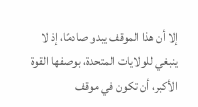إلا أن هذا الموقف يبدو صادمًا، إذ لا ينبغي للولايات المتحدة، بوصفها القوة الأكبر، أن تكون في موقف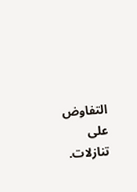التفاوض على تنازلات.